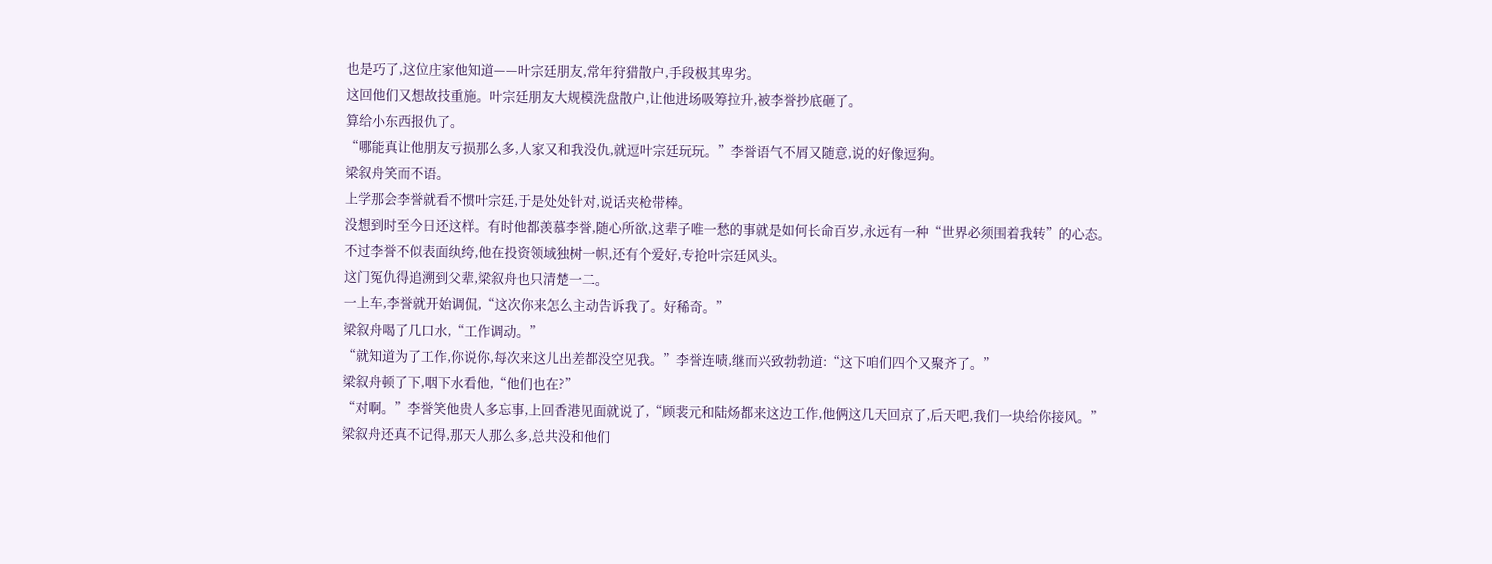也是巧了,这位庄家他知道——叶宗廷朋友,常年狩猎散户,手段极其卑劣。
这回他们又想故技重施。叶宗廷朋友大规模洗盘散户,让他进场吸筹拉升,被李誉抄底砸了。
算给小东西报仇了。
“哪能真让他朋友亏损那么多,人家又和我没仇,就逗叶宗廷玩玩。”李誉语气不屑又随意,说的好像逗狗。
梁叙舟笑而不语。
上学那会李誉就看不惯叶宗廷,于是处处针对,说话夹枪带棒。
没想到时至今日还这样。有时他都羡慕李誉,随心所欲,这辈子唯一愁的事就是如何长命百岁,永远有一种“世界必须围着我转”的心态。
不过李誉不似表面纨绔,他在投资领域独树一帜,还有个爱好,专抢叶宗廷风头。
这门冤仇得追溯到父辈,梁叙舟也只清楚一二。
一上车,李誉就开始调侃,“这次你来怎么主动告诉我了。好稀奇。”
梁叙舟喝了几口水,“工作调动。”
“就知道为了工作,你说你,每次来这儿出差都没空见我。”李誉连啧,继而兴致勃勃道:“这下咱们四个又聚齐了。”
梁叙舟顿了下,咽下水看他,“他们也在?”
“对啊。”李誉笑他贵人多忘事,上回香港见面就说了,“顾裴元和陆炀都来这边工作,他俩这几天回京了,后天吧,我们一块给你接风。”
梁叙舟还真不记得,那天人那么多,总共没和他们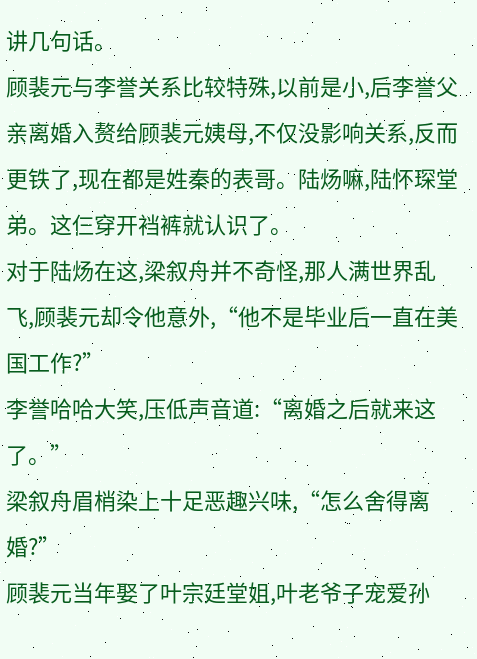讲几句话。
顾裴元与李誉关系比较特殊,以前是小,后李誉父亲离婚入赘给顾裴元姨母,不仅没影响关系,反而更铁了,现在都是姓秦的表哥。陆炀嘛,陆怀琛堂弟。这仨穿开裆裤就认识了。
对于陆炀在这,梁叙舟并不奇怪,那人满世界乱飞,顾裴元却令他意外,“他不是毕业后一直在美国工作?”
李誉哈哈大笑,压低声音道:“离婚之后就来这了。”
梁叙舟眉梢染上十足恶趣兴味,“怎么舍得离婚?”
顾裴元当年娶了叶宗廷堂姐,叶老爷子宠爱孙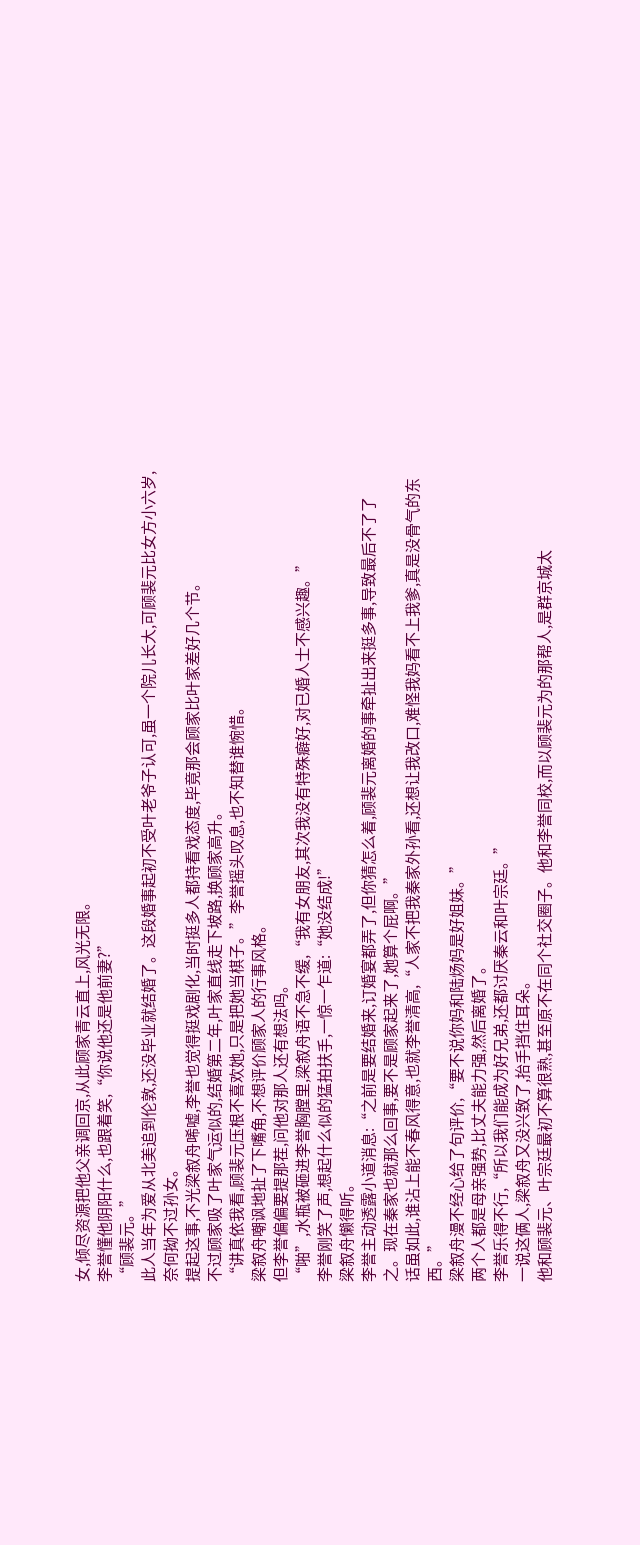女,倾尽资源把他父亲调回京,从此顾家青云直上,风光无限。
李誉懂他阴阳什么,也跟着笑,“你说他还是他前妻?”
“顾裴元。”
此人当年为爱从北美追到伦敦,还没毕业就结婚了。这段婚事起初不受叶老爷子认可,虽一个院儿长大,可顾裴元比女方小六岁,奈何拗不过孙女。
提起这事,不光梁叙舟唏嘘,李誉也觉得挺戏剧化,当时挺多人都持看戏态度,毕竟那会顾家比叶家差好几个节。
不过顾家吸了叶家气运似的,结婚第二年,叶家直线走下坡路,换顾家高升。
“讲真依我看,顾裴元压根不喜欢她,只是把她当棋子。”李誉摇头叹息,也不知替谁惋惜。
梁叙舟嘲讽地扯了下嘴角,不想评价顾家人的行事风格。
但李誉偏偏要提那茬,问他对那人还有想法吗。
“啪”,水瓶被砸进李誉胸膛里,梁叙舟语不急不缓,“我有女朋友,其次我没有特殊癖好,对已婚人士不感兴趣。”
李誉刚笑了声,想起什么似的猛拍扶手,一惊一乍道:“她没结成!”
梁叙舟懒得听。
李誉主动透露小道消息:“之前是要结婚来,订婚宴都弄了,但你猜怎么着,顾裴元离婚的事牵扯出来挺多事,导致最后不了了之。现在秦家也就那么回事,要不是顾家起来了,她算个屁啊。”
话虽如此,谁沾上能不春风得意,也就李誉清高,“人家不把我秦家外孙看,还想让我改口,难怪我妈看不上我爹,真是没骨气的东西。”
梁叙舟漫不经心给了句评价,“要不说你妈和陆炀妈是好姐妹。”
两个人都是母亲强势,比丈夫能力强,然后离婚了。
李誉乐得不行,“所以我们能成为好兄弟,还都讨厌秦云和叶宗廷。”
一说这俩人,梁叙舟又没兴致了,抬手挡住耳朵。
他和顾裴元、叶宗廷最初不算很熟,甚至原不在同个社交圈子。他和李誉同校,而以顾裴元为的那帮人,是群京城太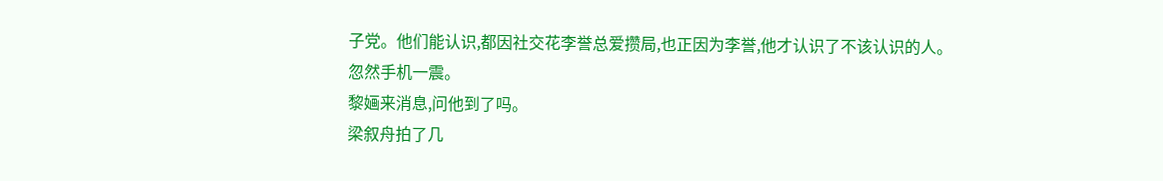子党。他们能认识,都因社交花李誉总爱攒局,也正因为李誉,他才认识了不该认识的人。
忽然手机一震。
黎婳来消息,问他到了吗。
梁叙舟拍了几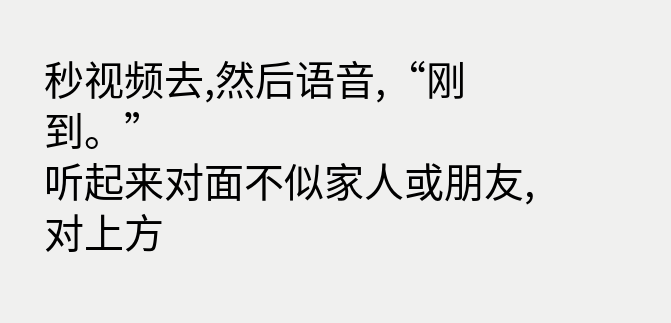秒视频去,然后语音,“刚到。”
听起来对面不似家人或朋友,对上方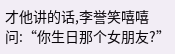才他讲的话,李誉笑嘻嘻问:“你生日那个女朋友?”